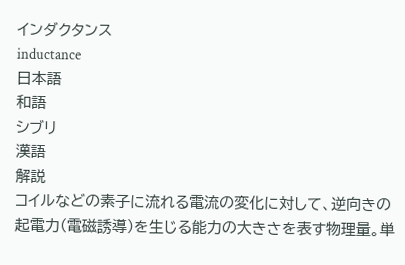インダクタンス
inductance
日本語
和語
シブリ
漢語
解説
コイルなどの素子に流れる電流の変化に対して、逆向きの起電力(電磁誘導)を生じる能力の大きさを表す物理量。単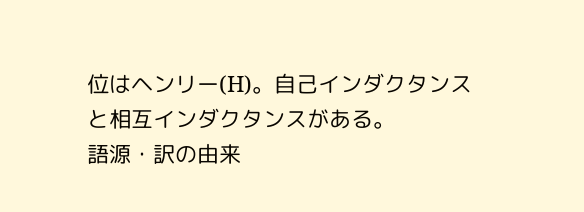位はヘンリー(H)。自己インダクタンスと相互インダクタンスがある。
語源・訳の由来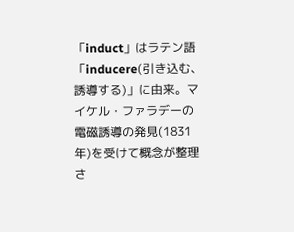「induct」はラテン語「inducere(引き込む、誘導する)」に由来。マイケル・ファラデーの電磁誘導の発見(1831年)を受けて概念が整理さ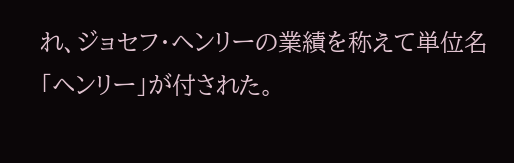れ、ジョセフ・ヘンリーの業績を称えて単位名「ヘンリー」が付された。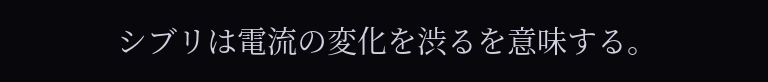シブリは電流の変化を渋るを意味する。